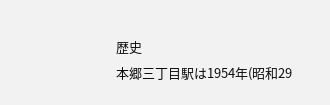歴史
本郷三丁目駅は1954年(昭和29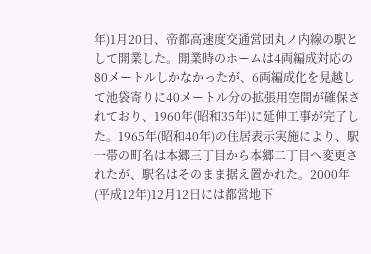年)1月20日、帝都高速度交通営団丸ノ内線の駅として開業した。開業時のホームは4両編成対応の80メートルしかなかったが、6両編成化を見越して池袋寄りに40メートル分の拡張用空間が確保されており、1960年(昭和35年)に延伸工事が完了した。1965年(昭和40年)の住居表示実施により、駅一帯の町名は本郷三丁目から本郷二丁目へ変更されたが、駅名はそのまま据え置かれた。2000年(平成12年)12月12日には都営地下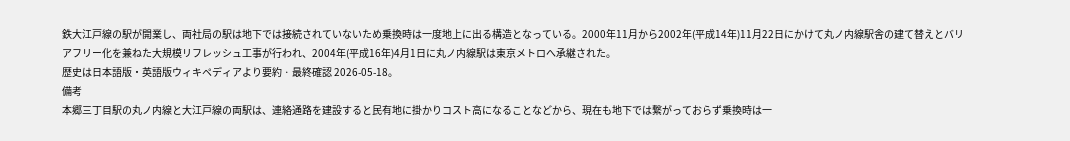鉄大江戸線の駅が開業し、両社局の駅は地下では接続されていないため乗換時は一度地上に出る構造となっている。2000年11月から2002年(平成14年)11月22日にかけて丸ノ内線駅舎の建て替えとバリアフリー化を兼ねた大規模リフレッシュ工事が行われ、2004年(平成16年)4月1日に丸ノ内線駅は東京メトロへ承継された。
歴史は日本語版・英語版ウィキペディアより要約 · 最終確認 2026-05-18。
備考
本郷三丁目駅の丸ノ内線と大江戸線の両駅は、連絡通路を建設すると民有地に掛かりコスト高になることなどから、現在も地下では繋がっておらず乗換時は一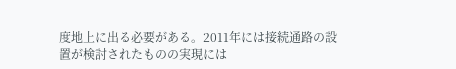度地上に出る必要がある。2011年には接続通路の設置が検討されたものの実現には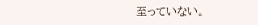至っていない。